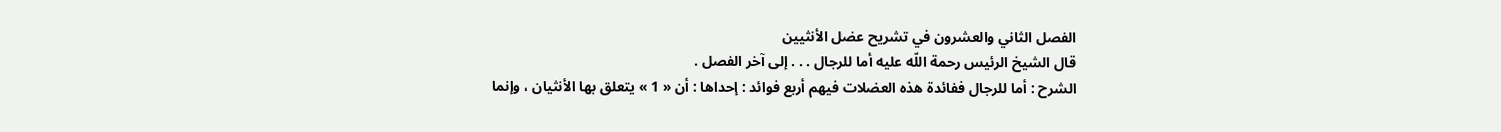الفصل الثاني والعشرون في تشريح عضل الأنثيين
قال الشيخ الرئيس رحمة اللّه عليه أما للرجال . . . إلى آخر الفصل .
الشرح : أما للرجال ففائدة هذه العضلات فيهم أربع فوائد : إحداها : أن « 1 » يتعلق بها الأنثيان ، وإنما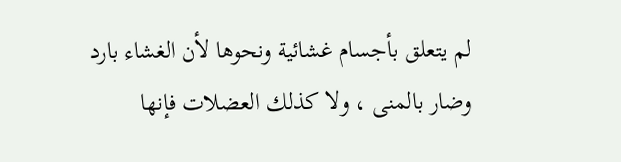لم يتعلق بأجسام غشائية ونحوها لأن الغشاء بارد وضار بالمنى ، ولا كذلك العضلات فإنها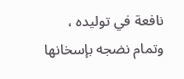نافعة في توليده ، وتمام نضجه بإسخانها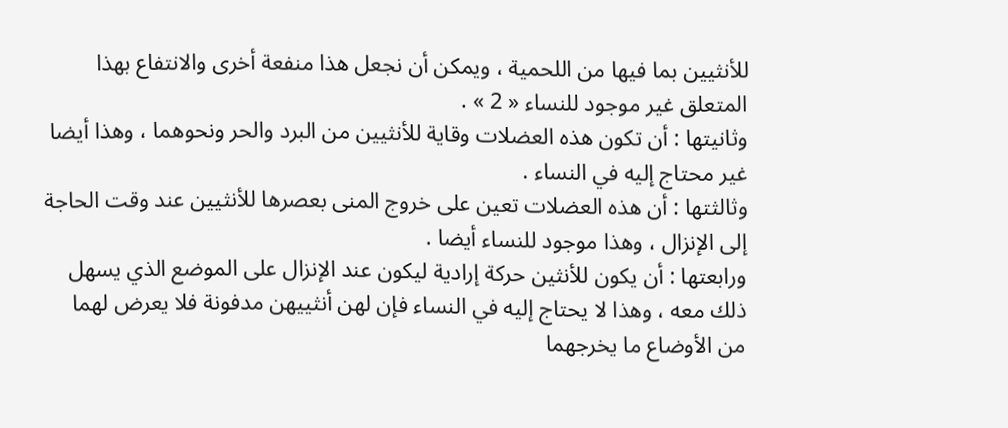للأنثيين بما فيها من اللحمية ، ويمكن أن نجعل هذا منفعة أخرى والانتفاع بهذا المتعلق غير موجود للنساء « 2 » .
وثانيتها : أن تكون هذه العضلات وقاية للأنثيين من البرد والحر ونحوهما ، وهذا أيضا غير محتاج إليه في النساء .
وثالثتها : أن هذه العضلات تعين على خروج المنى بعصرها للأنثيين عند وقت الحاجة إلى الإنزال ، وهذا موجود للنساء أيضا .
ورابعتها : أن يكون للأنثين حركة إرادية ليكون عند الإنزال على الموضع الذي يسهل ذلك معه ، وهذا لا يحتاج إليه في النساء فإن لهن أنثييهن مدفونة فلا يعرض لهما من الأوضاع ما يخرجهما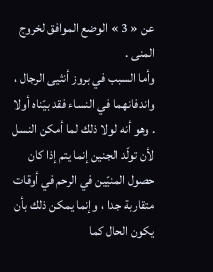عن « 3 » الوضع الموافق لخروج المنى .
وأما السبب في بروز أنثيى الرجال ، واندفانهما في النساء فقد بيّناه أولا . وهو أنه لولا ذلك لما أمكن النسل لأن تولّد الجنين إنما يتم إذا كان حصول المنيّين في الرحم في أوقات متقاربة جدا ، وإنما يمكن ذلك بأن يكون الحال كما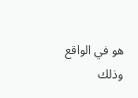هو في الواقع وذلك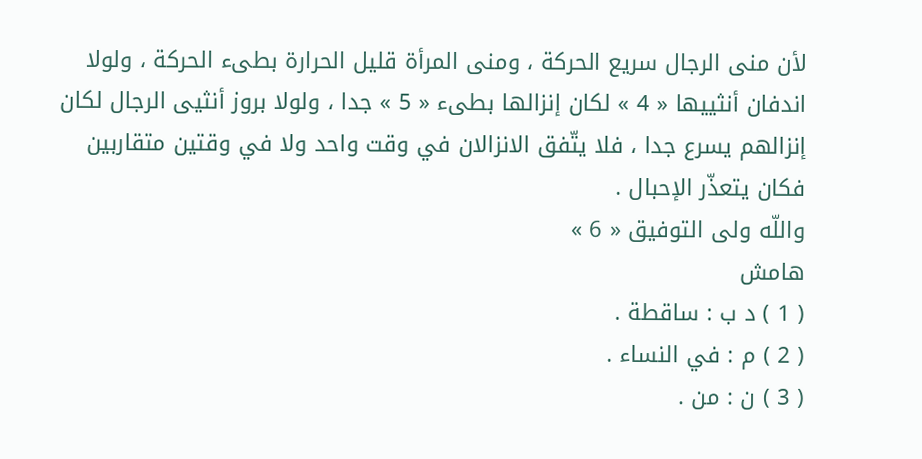لأن منى الرجال سريع الحركة ، ومنى المرأة قليل الحرارة بطىء الحركة ، ولولا اندفان أنثييها « 4 » لكان إنزالها بطىء « 5 » جدا ، ولولا بروز أنثيى الرجال لكان إنزالهم يسرع جدا ، فلا يتّفق الانزالان في وقت واحد ولا في وقتين متقاربين فكان يتعذّر الإحبال .
واللّه ولى التوفيق « 6 »
هامش
( 1 ) د ب : ساقطة .
( 2 ) م : في النساء .
( 3 ) ن : من .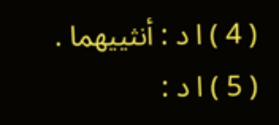( 4 ) ا د : أنثييهما .
( 5 ) ا د :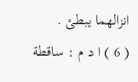انزالهما يبطئ .
( 6 ) ا د م : ساقطة